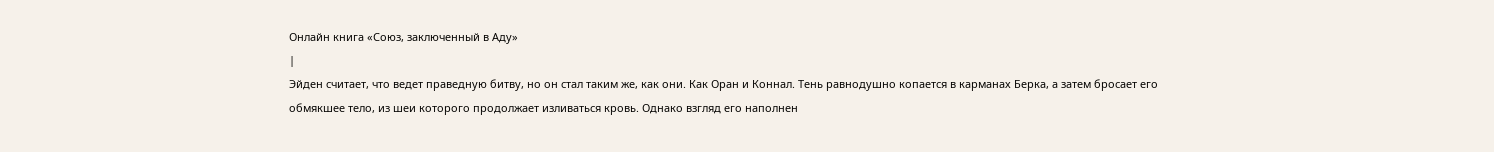Онлайн книга «Союз, заключенный в Аду»
|
Эйден считает, что ведет праведную битву, но он стал таким же, как они. Как Оран и Коннал. Тень равнодушно копается в карманах Берка, а затем бросает его обмякшее тело, из шеи которого продолжает изливаться кровь. Однако взгляд его наполнен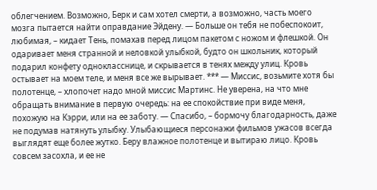облегчением. Возможно, Берк и сам хотел смерти, а возможно, часть моего мозга пытается найти оправдание Эйдену. — Больше он тебя не побеспокоит, любимая, – кидает Тень, помахав перед лицом пакетом с ножом и флешкой. Он одаривает меня странной и неловкой улыбкой, будто он школьник, который подарил конфету однокласснице, и скрывается в тенях между улиц. Кровь остывает на моем теле, и меня все же вырывает. *** — Миссис, возьмите хотя бы полотенце, – хлопочет надо мной миссис Мартинс. Не уверена, на что мне обращать внимание в первую очередь: на ее спокойствие при виде меня, похожую на Кэрри, или на ее заботу. — Спасибо, – бормочу благодарность, даже не подумав натянуть улыбку. Улыбающиеся персонажи фильмов ужасов всегда выглядят еще более жутко. Беру влажное полотенце и вытираю лицо. Кровь совсем засохла, и ее не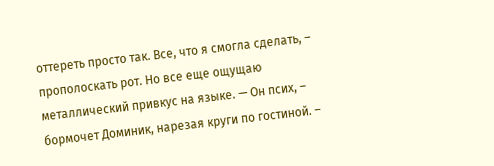оттереть просто так. Все, что я смогла сделать, – прополоскать рот. Но все еще ощущаю металлический привкус на языке. — Он псих, – бормочет Доминик, нарезая круги по гостиной. –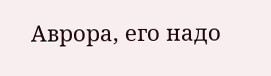Аврора, его надо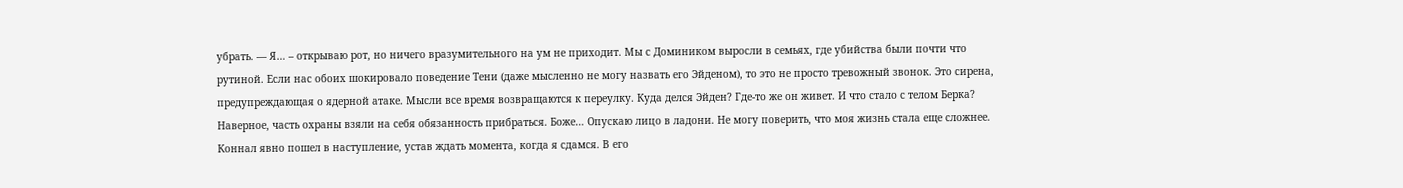убрать. — Я… – открываю рот, но ничего вразумительного на ум не приходит. Мы с Домиником выросли в семьях, где убийства были почти что рутиной. Если нас обоих шокировало поведение Тени (даже мысленно не могу назвать его Эйденом), то это не просто тревожный звонок. Это сирена, предупреждающая о ядерной атаке. Мысли все время возвращаются к переулку. Куда делся Эйден? Где-то же он живет. И что стало с телом Берка? Наверное, часть охраны взяли на себя обязанность прибраться. Боже… Опускаю лицо в ладони. Не могу поверить, что моя жизнь стала еще сложнее. Коннал явно пошел в наступление, устав ждать момента, когда я сдамся. В его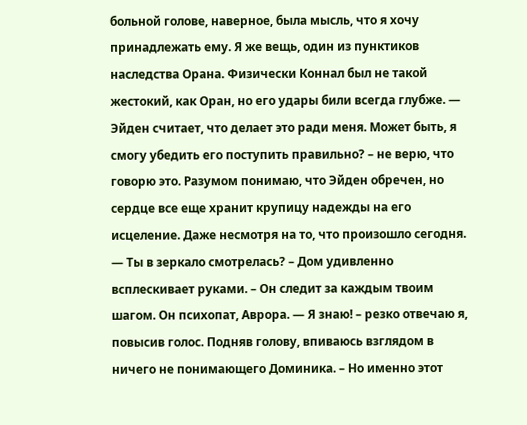больной голове, наверное, была мысль, что я хочу принадлежать ему. Я же вещь, один из пунктиков наследства Орана. Физически Коннал был не такой жестокий, как Оран, но его удары били всегда глубже. — Эйден считает, что делает это ради меня. Может быть, я смогу убедить его поступить правильно? – не верю, что говорю это. Разумом понимаю, что Эйден обречен, но сердце все еще хранит крупицу надежды на его исцеление. Даже несмотря на то, что произошло сегодня. — Ты в зеркало смотрелась? – Дом удивленно всплескивает руками. – Он следит за каждым твоим шагом. Он психопат, Аврора. — Я знаю! – резко отвечаю я, повысив голос. Подняв голову, впиваюсь взглядом в ничего не понимающего Доминика. – Но именно этот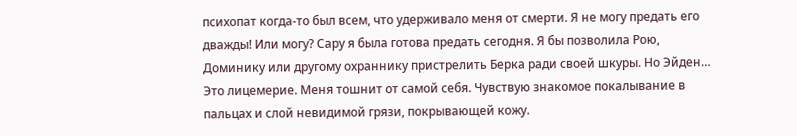психопат когда-то был всем, что удерживало меня от смерти. Я не могу предать его дважды! Или могу? Сару я была готова предать сегодня. Я бы позволила Рою, Доминику или другому охраннику пристрелить Берка ради своей шкуры. Но Эйден… Это лицемерие. Меня тошнит от самой себя. Чувствую знакомое покалывание в пальцах и слой невидимой грязи, покрывающей кожу.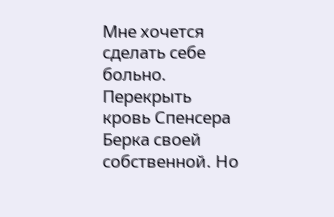Мне хочется сделать себе больно. Перекрыть кровь Спенсера Берка своей собственной. Но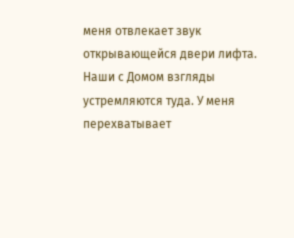меня отвлекает звук открывающейся двери лифта. Наши с Домом взгляды устремляются туда. У меня перехватывает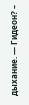дыхание. — Гидеон? –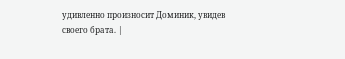удивленно произносит Доминик, увидев своего брата. |